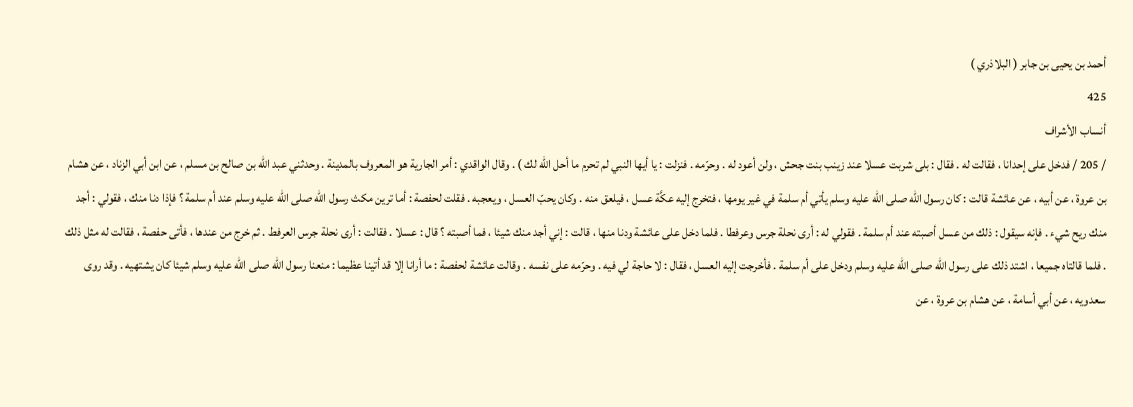أحمد بن يحيى بن جابر ( البلاذري )
425
أنساب الأشراف
/ 205 / فدخل على إحدانا ، فقالت له . فقال : بلى شربت عسلا عند زينب بنت جحش ، ولن أعود له . وحرّمه . فنزلت : يا أيها النبي لم تحرم ما أحل الله لك ) . وقال الواقدي : أمر الجارية هو المعروف بالمدينة . وحدثني عبد الله بن صالح بن مسلم ، عن ابن أبي الزناد ، عن هشام بن عروة ، عن أبيه ، عن عائشة قالت : كان رسول الله صلى الله عليه وسلم يأتي أم سلمة في غير يومها ، فتخرج إليه عكَّة عسل ، فيلعق منه . وكان يحبّ العسل ، ويعجبه . فقلت لحفصة : أما ترين مكث رسول الله صلى الله عليه وسلم عند أم سلمة ؟ فإذا دنا منك ، فقولي : أجد منك ريح شيء . فإنه سيقول : ذلك من عسل أصبته عند أم سلمة . فقولي له : أرى نحلة جرس وعرفطا . فلما دخل على عائشة ودنا منها ، قالت : إني أجد منك شيئا ، فما أصبته ؟ قال : عسلا . فقالت : أرى نحلة جرس العرفط . ثم خرج من عندها ، فأتى حفصة ، فقالت له مثل ذلك . فلما قالتاه جميعا ، اشتد ذلك على رسول الله صلى الله عليه وسلم ودخل على أم سلمة . فأخرجت إليه العسل ، فقال : لا حاجة لي فيه . وحرّمه على نفسه . وقالت عائشة لحفصة : ما أرانا إلا قد أتينا عظيما : منعنا رسول الله صلى الله عليه وسلم شيئا كان يشتهيه . وقد روى سعدويه ، عن أبي أسامة ، عن هشام بن عروة ، عن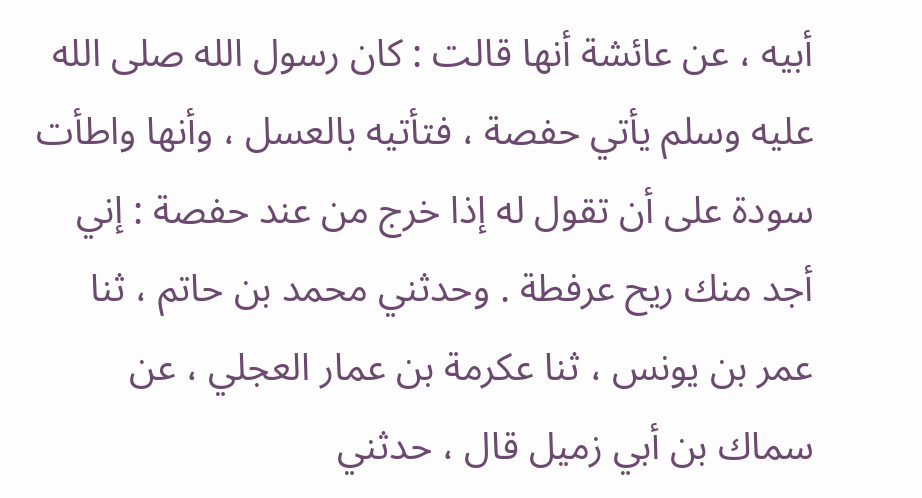أبيه ، عن عائشة أنها قالت : كان رسول الله صلى الله عليه وسلم يأتي حفصة ، فتأتيه بالعسل ، وأنها واطأت سودة على أن تقول له إذا خرج من عند حفصة : إني أجد منك ريح عرفطة . وحدثني محمد بن حاتم ، ثنا عمر بن يونس ، ثنا عكرمة بن عمار العجلي ، عن سماك بن أبي زميل قال ، حدثني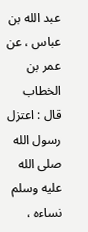عبد الله بن عباس ، عن عمر بن الخطاب قال : اعتزل رسول الله صلى الله عليه وسلم نساءه ،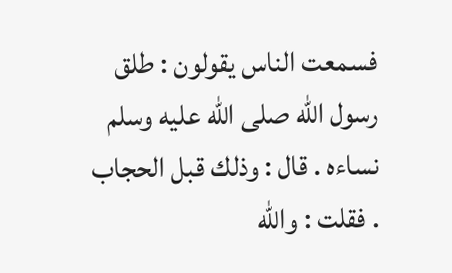فسمعت الناس يقولون : طلق رسول الله صلى الله عليه وسلم نساءه . قال : وذلك قبل الحجاب . فقلت : والله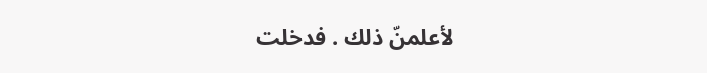لأعلمنّ ذلك . فدخلت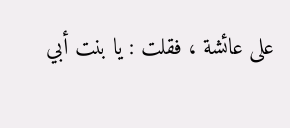على عائشة ، فقلت : يا بنت أبي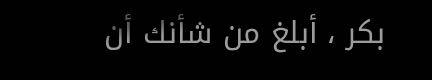بكر ، أبلغ من شأنك أن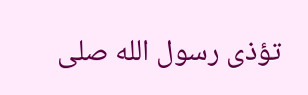تؤذى رسول الله صلى